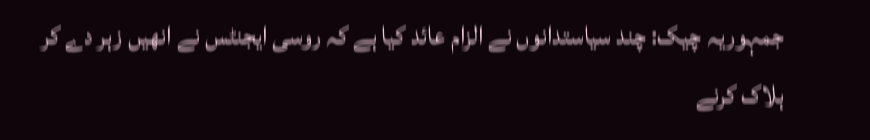جمہوریہ چیک: چند سیاستدانوں نے الزام عائد کیا ہے کہ روسی ایجنٹس نے انھیں زہر دے کر ہلاک کرنے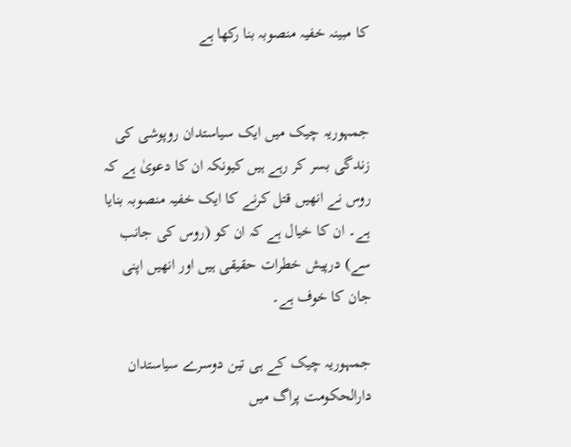کا مبینہ خفیہ منصوبہ بنا رکھا ہے


جمہوریہ چیک میں ایک سیاستدان روپوشی کی زندگی بسر کر رہے ہیں کیونکہ ان کا دعویٰ ہے کہ روس نے انھیں قتل کرنے کا ایک خفیہ منصوبہ بنایا ہے۔ ان کا خیال ہے کہ ان کو (روس کی جانب سے) درپیش خطرات حقیقی ہیں اور انھیں اپنی جان کا خوف ہے۔

جمہوریہ چیک کے ہی تین دوسرے سیاستدان دارالحکومت پراگ میں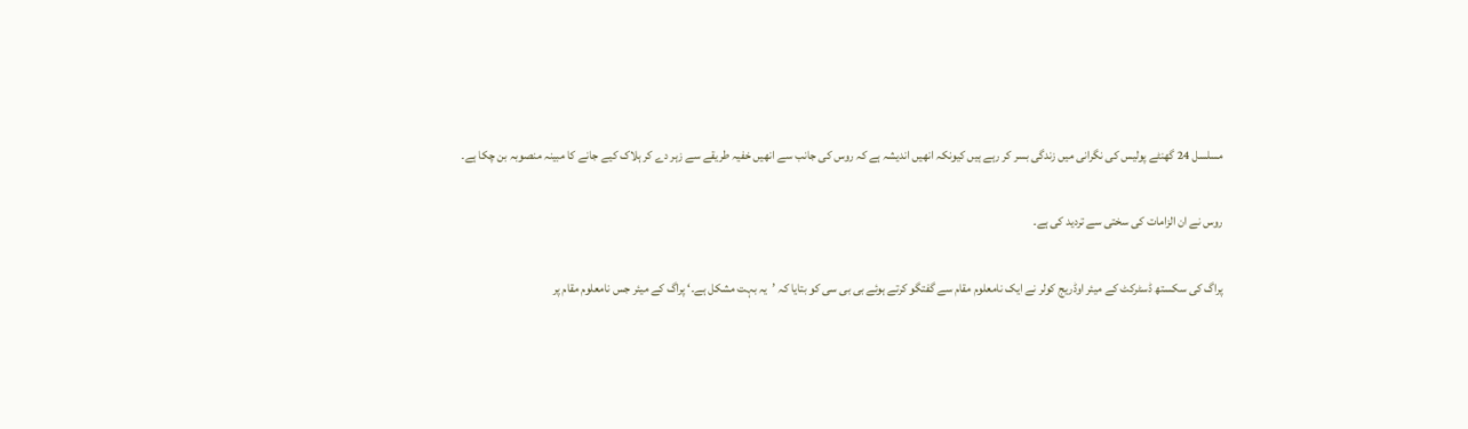مسلسل 24 گھنٹے پولیس کی نگرانی میں زندگی بسر کر رہے ہیں کیونکہ انھیں اندیشہ ہے کہ روس کی جانب سے انھیں خفیہ طریقے سے زہر دے کر ہلاک کیے جانے کا مبینہ منصوبہ بن چکا ہے۔

روس نے ان الزامات کی سختی سے تردید کی ہے۔

پراگ کی سکستھ ڈسٹرکٹ کے میئر اوڈریج کولر نے ایک نامعلوم مقام سے گفتگو کرتے ہوئے بی بی سی کو بتایا کہ ’یہ بہت مشکل ہے۔‘ پراگ کے میئر جس نامعلوم مقام پر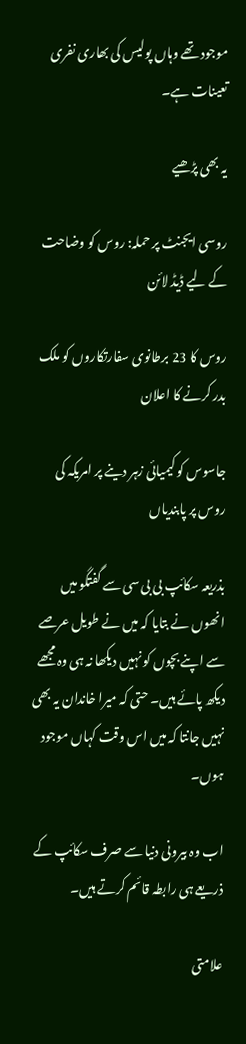موجود تھے وہاں پولیس کی بھاری نفری تعینات ہے۔

یہ بھی پڑھیے

روسی ایجنٹ پر حملہ: روس کو وضاحت کے لیے ڈیڈ لائن

روس کا 23 برطانوی سفارتکاروں کو ملک بدر کرنے کا اعلان

جاسوس کو کیمیائی زہر دینے پر امریکہ کی روس پر پابندیاں

بذریعہ سکائپ بی بی سی سے گفتگو میں انھوں نے بتایا کہ میں نے طویل عرصے سے اپنے بچوں کو نہیں دیکھا نہ ہی وہ مجھے دیکھ پائے ہیں۔ حتی کہ میرا خاندان یہ بھی نہیں جانتا کہ میں اس وقت کہاں موجود ہوں۔

اب وہ بیرونی دنیا سے صرف سکائپ کے ذریعے ہی رابطہ قائم کرتے ہیں۔

علامتی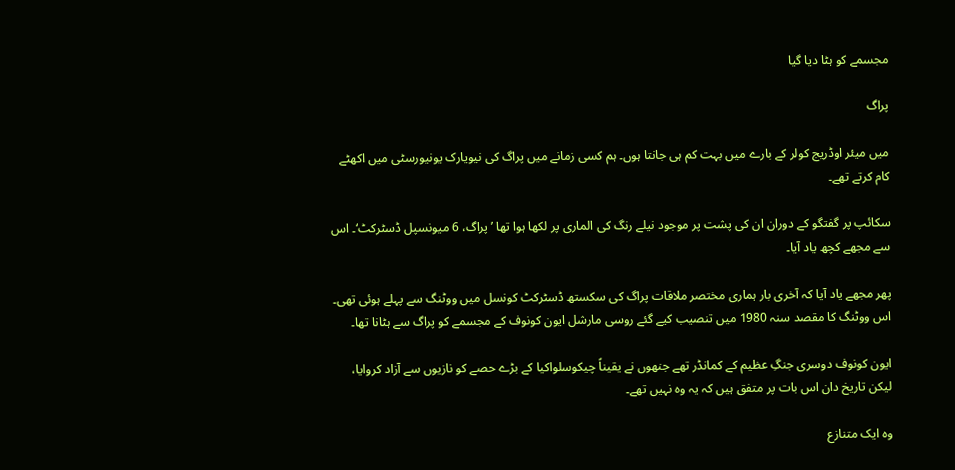مجسمے کو ہٹا دیا گیا

پراگ

میں میئر اوڈریج کولر کے بارے میں بہت کم ہی جانتا ہوں۔ ہم کسی زمانے میں پراگ کی نیویارک یونیورسٹی میں اکھٹے کام کرتے تھے۔

سکائپ پر گفتگو کے دوران ان کی پشت پر موجود نیلے رنگ کی الماری پر لکھا ہوا تھا ’پراگ، 6 میونسپل ڈسٹرکٹ‘۔ اس سے مجھے کچھ یاد آیا۔

پھر مجھے یاد آیا کہ آخری بار ہماری مختصر ملاقات پراگ کی سکستھ ڈسٹرکٹ کونسل میں ووٹنگ سے پہلے ہوئی تھی۔ اس ووٹنگ کا مقصد سنہ 1980 میں تنصیب کیے گئے روسی مارشل ایون کونوف کے مجسمے کو پراگ سے ہٹانا تھا۔

ایون کونوف دوسری جنگِ عظیم کے کمانڈر تھے جنھوں نے یقیناً چیکوسلواکیا کے بڑے حصے کو نازیوں سے آزاد کروایا، لیکن تاریخ دان اس بات پر متفق ہیں کہ یہ وہ نہیں تھے۔

وہ ایک متنازع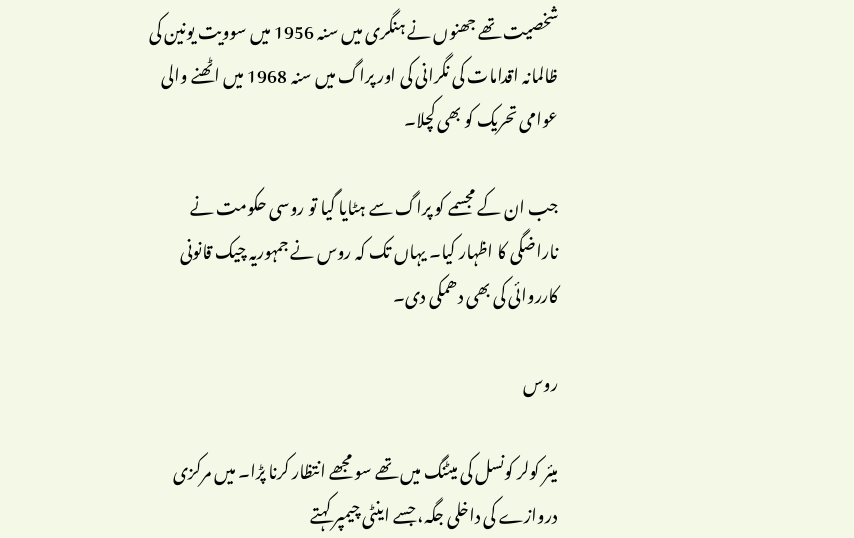شخصیت تھے جھنوں نے ہنگری میں سنہ 1956 میں سوویت یونین کی ظالمانہ اقدامات کی نگرانی کی اور پراگ میں سنہ 1968 میں اٹھنے والی عوامی تحریک کو بھی کچلا۔

جب ان کے مجسمے کو پراگ سے ہٹایا گیا تو روسی حکومت نے ناراضگی کا اظہار کیا۔ یہاں تک کہ روس نے جمہوریہ چیک قانونی کارروائی کی بھی دھمکی دی۔

روس

میئر کولر کونسل کی میٹنگ میں تھے سو مجھے انتظار کرنا پڑا۔ میں مرکزی دروازے کی داخلی جگہ، جسے اینٹی چیمپر کہتے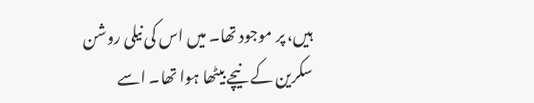ہیں، پر موجود تھا۔ میں اس کی نیلی روشن سکرین کے نیچے بیٹھا ہوا تھا۔ اسے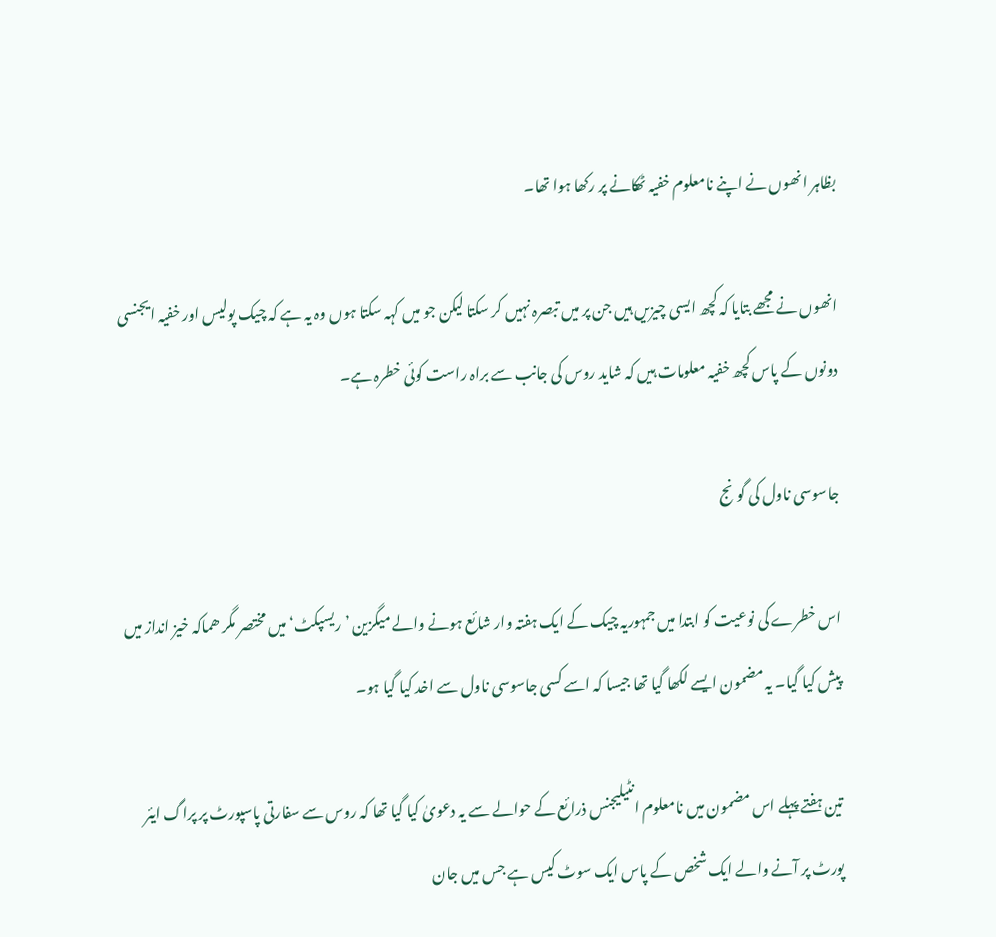بظاہر انھوں نے اپنے نامعلوم خفیہ ٹھکانے پر رکھا ہوا تھا۔

انھوں نے مجھے بتایا کہ کچھ ایسی چیزیں ہیں جن پر میں تبصرہ نہیں کر سکتا لیکن جو میں کہہ سکتا ہوں وہ یہ ہے کہ چیک پولیس اور خفیہ ایجنسی دونوں کے پاس کچھ خفیہ معلومات ہیں کہ شاید روس کی جانب سے براہ راست کوئی خطرہ ہے۔

جاسوسی ناول کی گونج

اس خطرے کی نوعیت کو ابتدا میں جمہوریہ چیک کے ایک ہفتہ وار شائع ہونے والے میگزین ’ریسپکٹ‘ میں مختصر مگر ھماکہ خیز انداز میں پیش کیا گیا۔ یہ مضمون ایسے لکھا گیا تھا جیسا کہ اسے کسی جاسوسی ناول سے اخد کیا گیا ہو۔

تین ہفتے پہلے اس مضمون میں نامعلوم انٹیلیجنس ذرائع کے حوالے سے یہ دعویٰ کیا گیا تھا کہ روس سے سفارتی پاسپورٹ پر پراگ ایئر پورٹ پر آنے والے ایک شخص کے پاس ایک سوٹ کیس ہے جس میں جان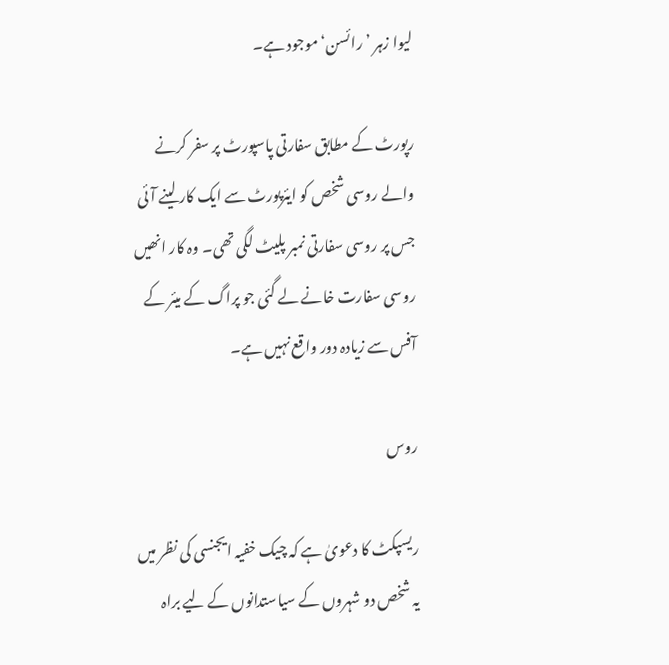لیوا زہر ’رائسن‘ موجود ہے۔

رپورٹ کے مطابق سفارتی پاسپورٹ پر سفر کرنے والے روسی شخص کو ایئرپورٹ سے ایک کار لینے آئی جس پر روسی سفارتی نمبر پلیٹ لگی تھی۔ وہ کار انھیں روسی سفارت خانے لے گئی جو پراگ کے میئر کے آفس سے زیادہ دور واقع نہیں ہے۔

روس

ریسپکٹ کا دعویٰ ہے کہ چیک خفیہ ایجنسی کی نظر میں یہ شخص دو شہروں کے سیاستدانوں کے لیے براہ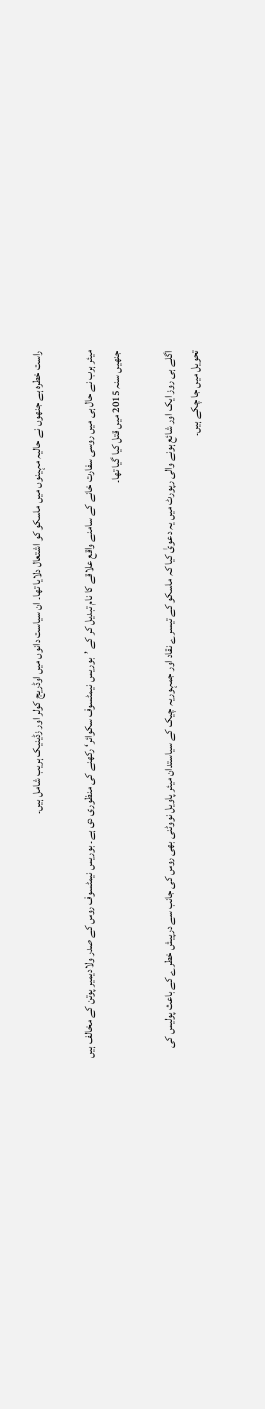راست خطرہ ہے جنھوں نے حالیہ مہینوں میں ماسکو کو اشتعال دلایا تھا۔ ان سیاست دانوں میں اوڈریج کولر اور زڈینیک ہریب شامل ہیں۔

میئر ہرب نے حال ہی میں روسی سفارت خانے کے سامنے واقع علاقے کا نام تبدیل کر کے ’بوریس نیمٹسوف سکوائر‘ رکھنے کی منظوری دی ہے۔ بوریس نیمٹسوف روس کے صدر ولادیمیر پوتن کے مخالف ہیں جنھیں سنہ 2015 میں قتل کیا گیا تھا۔

اگلے ہی روز ایک اور شائع ہونے والی رپورٹ میں یہ دعویٰ کیا کہ ماسکو کے تیسرے نقاد اور جمہوریہ چیک کے سیاستدان میئر پاویل نووٹنی بھی روس کی جانب سے درپیش خطرے کے باعث پولیس کی تحویل میں جا چکے ہیں۔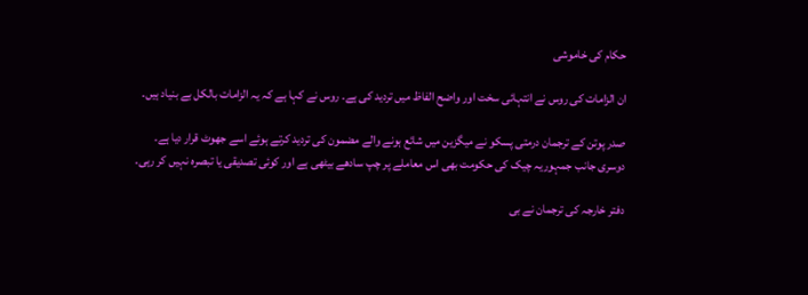حکام کی خاموشی

ان الزامات کی روس نے انتہائی سخت اور واضح الفاظ میں تردید کی ہے۔ روس نے کہا ہے کہ یہ الزامات بالکل بے بنیاد ہیں۔

صدر پوتن کے ترجمان درمتی پسکو نے میگزین میں شائع ہونے والے مضمون کی تردید کرتے ہوئے اسے جھوٹ قرار دیا ہے۔ دوسری جانب جمہوریہ چیک کی حکومت بھی اس معاملے پر چپ سادھے بیٹھی ہے اور کوئی تصدیقی یا تبصرہ نہیں کر رہی۔

دفتر خارجہ کی ترجمان نے بی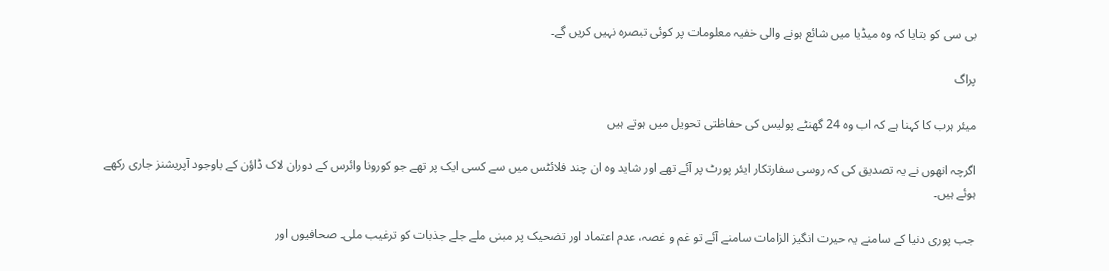بی سی کو بتایا کہ وہ میڈیا میں شائع ہونے والی خفیہ معلومات پر کوئی تبصرہ نہیں کریں گے۔

پراگ

میئر ہرب کا کہنا ہے کہ اب وہ 24 گھنٹے پولیس کی حفاظتی تحویل میں ہوتے ہیں

اگرچہ انھوں نے یہ تصدیق کی کہ روسی سفارتکار ایئر پورٹ پر آئے تھے اور شاید وہ ان چند فلائٹس میں سے کسی ایک پر تھے جو کورونا وائرس کے دوران لاک ڈاؤن کے باوجود آپریشنز جاری رکھے ہوئے ہیں۔

جب پوری دنیا کے سامنے یہ حیرت انگیز الزامات سامنے آئے تو غم و غصہ، عدم اعتماد اور تضحیک پر مبنی ملے جلے جذبات کو ترغیب ملی۔ صحافیوں اور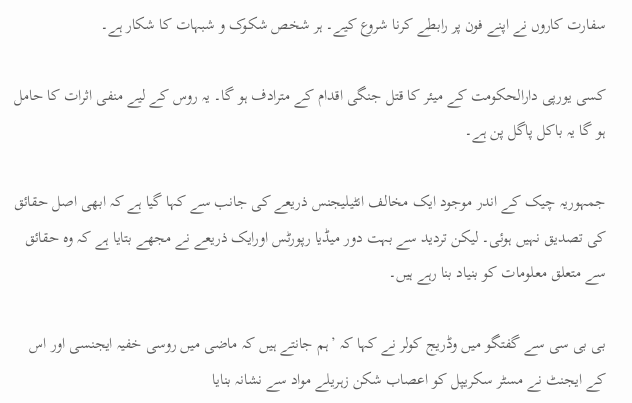سفارت کاروں نے اپنے فون پر رابطے کرنا شروع کیے۔ ہر شخص شکوک و شبہات کا شکار ہے۔

کسی یورپی دارالحکومت کے میئر کا قتل جنگی اقدام کے مترادف ہو گا۔ یہ روس کے لیے منفی اثرات کا حامل ہو گا یہ باکل پاگل پن ہے۔

جمہوریہ چیک کے اندر موجود ایک مخالف انٹیلیجنس ذریعے کی جانب سے کہا گیا ہے کہ ابھی اصل حقائق کی تصدیق نہیں ہوئی۔ لیکن تردید سے بہت دور میڈیا رپورٹس اورایک ذریعے نے مجھے بتایا ہے کہ وہ حقائق سے متعلق معلومات کو بنیاد بنا رہے ہیں۔

بی بی سی سے گفتگو میں وڈریج کولر نے کہا کہ ’ہم جانتے ہیں کہ ماضی میں روسی خفیہ ایجنسی اور اس کے ایجنٹ نے مسٹر سکریپل کو اعصاب شکن زہریلے مواد سے نشانہ بنایا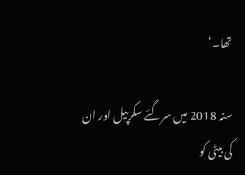تھا۔‘

سنہ 2018 میں سرگئے سکرپیل اور ان کی بیٹی کو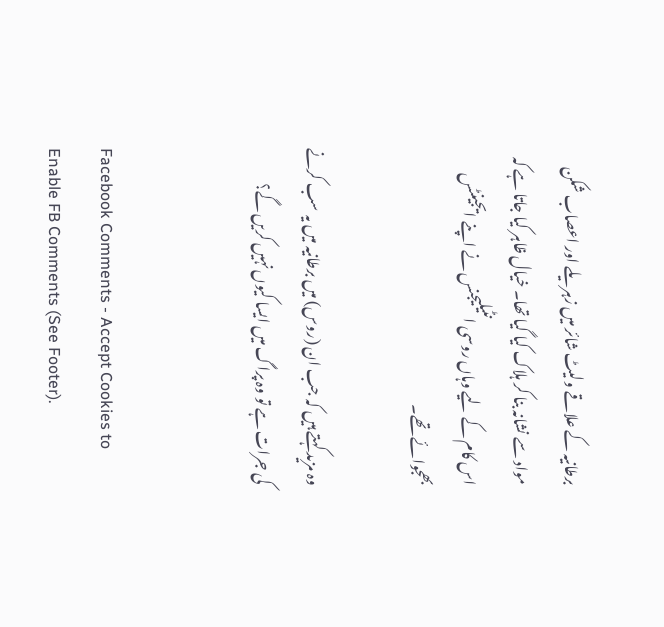برطانیہ کے علاقے ولیٹ شائر میں زہریلے اور اعصاب شکن مواد سے نشانہ بنا کر ہلاک کیا گیا تھا۔ خیال ظاہر کیا جاتا ہے کہ اس کام کے لیے وہاں روسی انٹیلیجنس نے اپنے ایجینٹس بھجوائے تھے۔

وہ مزید کہتے ہیں کہ جب ان (روس) میں برطانیہ میں یہ سب کرنے کی جرات ہے تو وہ پراگ میں ایسا کیوں نہیں کریں گے؟


Facebook Comments - Accept Cookies to Enable FB Comments (See Footer).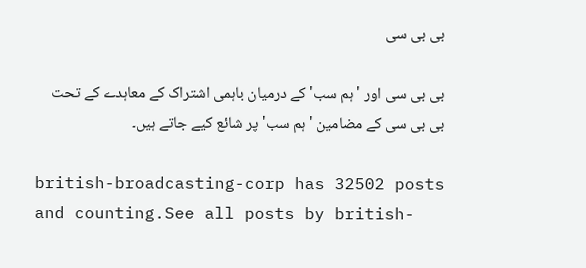بی بی سی

بی بی سی اور 'ہم سب' کے درمیان باہمی اشتراک کے معاہدے کے تحت بی بی سی کے مضامین 'ہم سب' پر شائع کیے جاتے ہیں۔

british-broadcasting-corp has 32502 posts and counting.See all posts by british-